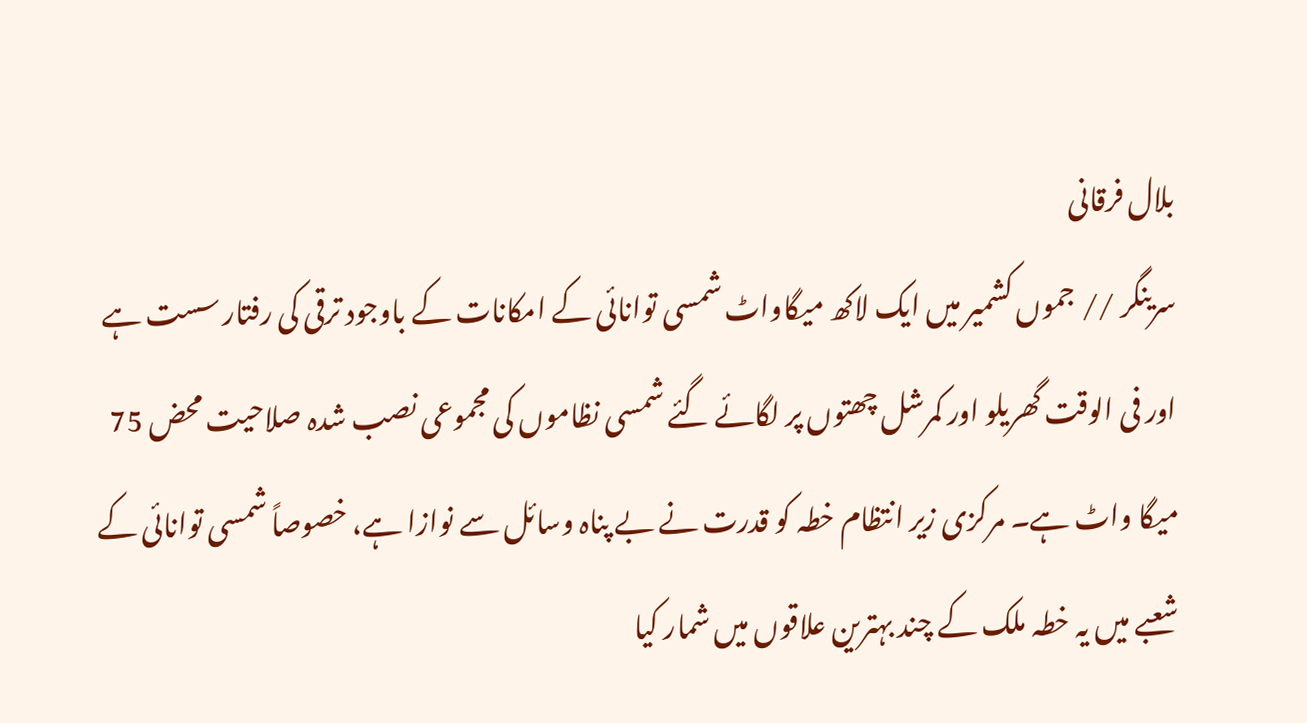بلال فرقانی
سرینگر // جموں کشمیر میں ایک لاکھ میگاواٹ شمسی توانائی کے امکانات کے باوجود ترقی کی رفتار سست ہے اور فی الوقت گھریلو اور کمرشل چھتوں پر لگائے گئے شمسی نظاموں کی مجموعی نصب شدہ صلاحیت محض 75 میگا واٹ ہے۔ مرکزی زیر انتظام خطہ کو قدرت نے بے پناہ وسائل سے نوازا ہے، خصوصاً شمسی توانائی کے شعبے میں یہ خطہ ملک کے چند بہترین علاقوں میں شمار کیا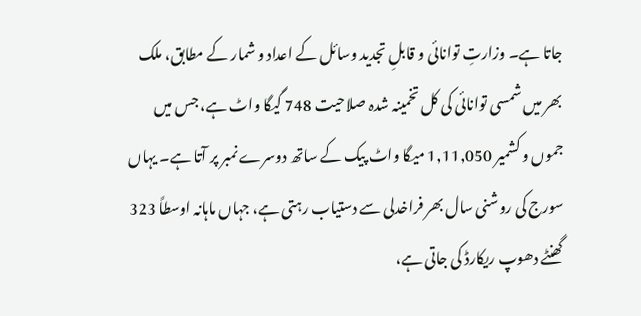جاتا ہے۔ وزارتِ توانائی و قابلِ تجدید وسائل کے اعداد و شمار کے مطابق، ملک بھر میں شمسی توانائی کی کل تخمینہ شدہ صلاحیت 748 گیگا واٹ ہے، جس میں جموں و کشمیر 1,11,050 میگا واٹ پیک کے ساتھ دوسرے نمبر پر آتا ہے۔ یہاں سورج کی روشنی سال بھر فراخدلی سے دستیاب رہتی ہے، جہاں ماہانہ اوسطاً 323 گھنٹے دھوپ ریکارڈ کی جاتی ہے،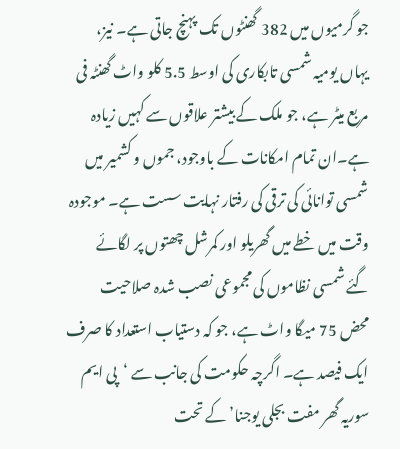جو گرمیوں میں 382 گھنٹوں تک پہنچ جاتی ہے۔ نیز، یہاں یومیہ شمسی تابکاری کی اوسط 5.5 کلو واٹ گھنٹہ فی مربع میٹر ہے، جو ملک کے بیشتر علاقوں سے کہیں زیادہ ہے۔ان تمام امکانات کے باوجود، جموں و کشمیر میں شمسی توانائی کی ترقی کی رفتار نہایت سست ہے۔ موجودہ وقت میں خطے میں گھریلو اور کمرشل چھتوں پر لگائے گئے شمسی نظاموں کی مجموعی نصب شدہ صلاحیت محض 75 میگا واٹ ہے، جو کہ دستیاب استعداد کا صرف ایک فیصد ہے۔ اگرچہ حکومت کی جانب سے ‘پی ایم سوریہ گھر مفت بجلی یوجنا’ کے تحت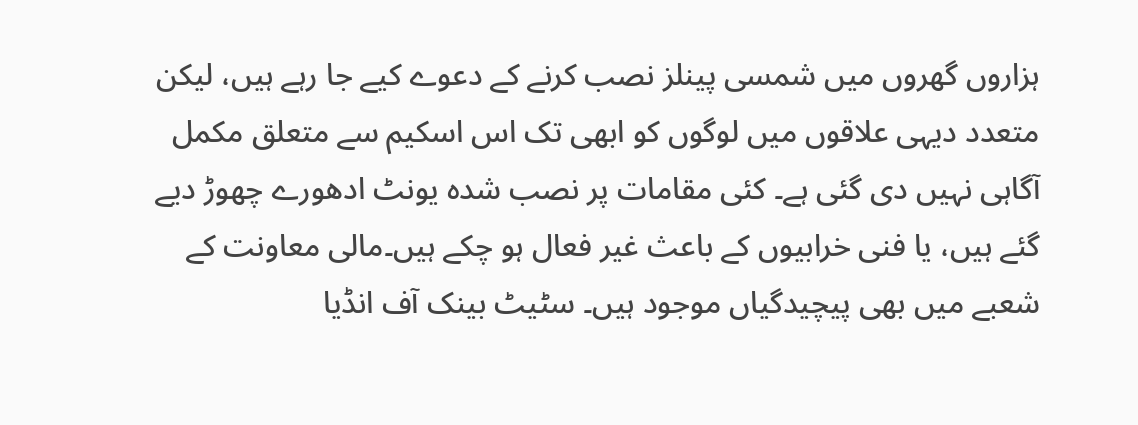ہزاروں گھروں میں شمسی پینلز نصب کرنے کے دعوے کیے جا رہے ہیں، لیکن متعدد دیہی علاقوں میں لوگوں کو ابھی تک اس اسکیم سے متعلق مکمل آگاہی نہیں دی گئی ہے۔ کئی مقامات پر نصب شدہ یونٹ ادھورے چھوڑ دیے گئے ہیں، یا فنی خرابیوں کے باعث غیر فعال ہو چکے ہیں۔مالی معاونت کے شعبے میں بھی پیچیدگیاں موجود ہیں۔ سٹیٹ بینک آف انڈیا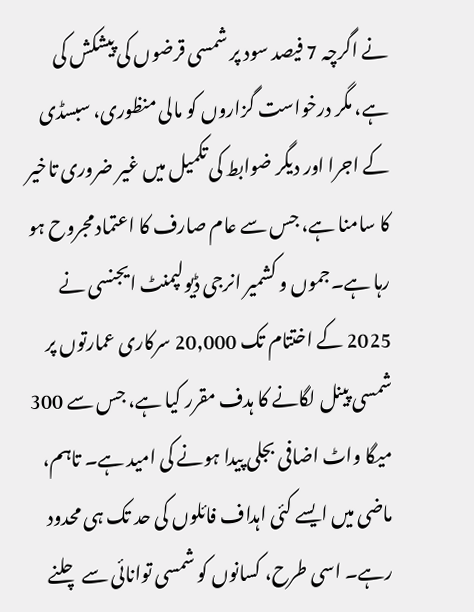نے اگرچہ 7 فیصد سود پر شمسی قرضوں کی پیشکش کی ہے، مگر درخواست گزاروں کو مالی منظوری، سبسڈی کے اجرا اور دیگر ضوابط کی تکمیل میں غیر ضروری تاخیر کا سامنا ہے، جس سے عام صارف کا اعتماد مجروح ہو رہا ہے۔جموں و کشمیر انرجی ڈیولپمنٹ ایجنسی نے 2025 کے اختتام تک 20,000 سرکاری عمارتوں پر شمسی پینل لگانے کا ہدف مقرر کیا ہے، جس سے 300 میگا واٹ اضافی بجلی پیدا ہونے کی امید ہے۔ تاہم، ماضی میں ایسے کئی اہداف فائلوں کی حد تک ہی محدود رہے۔ اسی طرح، کسانوں کو شمسی توانائی سے چلنے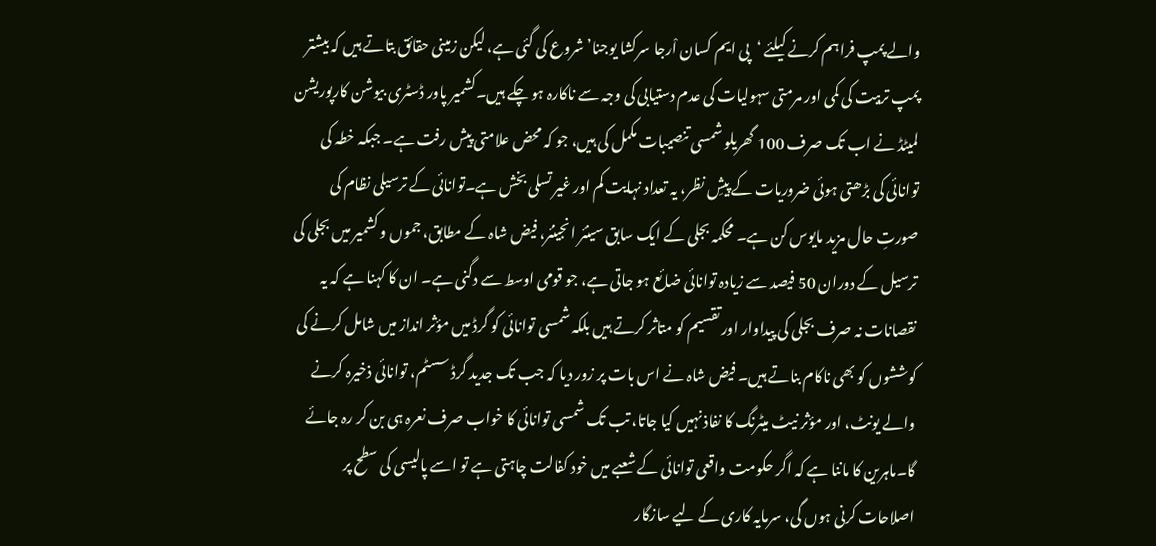والے پمپ فراہم کرنے کیلئے ‘پی ایم کسان اْرجا سرکشا یوجنا’ شروع کی گئی ہے، لیکن زمینی حقائق بتاتے ہیں کہ بیشتر پمپ تربیت کی کمی اور مرمتی سہولیات کی عدم دستیابی کی وجہ سے ناکارہ ہو چکے ہیں۔کشمیر پاور ڈسٹری بیوشن کارپوریشن لمیٹڈ نے اب تک صرف 100 گھریلو شمسی تنصیبات مکمل کی ہیں، جو کہ محض علامتی پیش رفت ہے۔ جبکہ خطہ کی توانائی کی بڑھتی ہوئی ضروریات کے پیشِ نظر، یہ تعداد نہایت کم اور غیر تسلی بخش ہے۔توانائی کے ترسیلی نظام کی صورتِ حال مزید مایوس کن ہے۔ محکمہ بجلی کے ایک سابق سینئر انجینئر، فیض شاہ کے مطابق، جموں و کشمیر میں بجلی کی ترسیل کے دوران 50 فیصد سے زیادہ توانائی ضائع ہو جاتی ہے، جو قومی اوسط سے دگنی ہے۔ ان کا کہنا ہے کہ یہ نقصانات نہ صرف بجلی کی پیداوار اور تقسیم کو متاثر کرتے ہیں بلکہ شمسی توانائی کو گرڈ میں مؤثر انداز میں شامل کرنے کی کوششوں کو بھی ناکام بناتے ہیں۔ فیض شاہ نے اس بات پر زور دیا کہ جب تک جدید گرڈ سسٹم، توانائی ذخیرہ کرنے والے یونٹ، اور مؤثر نیٹ میٹرنگ کا نفاذ نہیں کیا جاتا، تب تک شمسی توانائی کا خواب صرف نعرہ ہی بن کر رہ جائے گا۔ماہرین کا ماننا ہے کہ اگر حکومت واقعی توانائی کے شعبے میں خود کفالت چاہتی ہے تو اسے پالیسی کی سطح پر اصلاحات کرنی ہوں گی، سرمایہ کاری کے لیے سازگار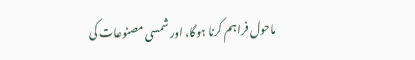ماحول فراہم کرنا ہوگا، اور شمسی مصنوعات کی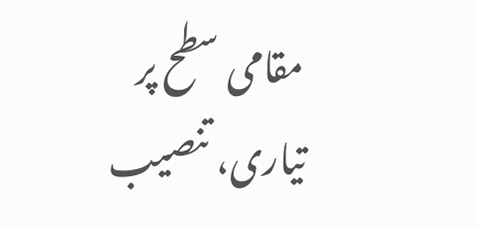مقامی سطح پر تیاری، تنصیب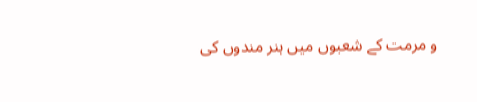و مرمت کے شعبوں میں ہنر مندوں کی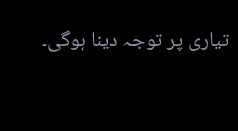تیاری پر توجہ دینا ہوگی۔